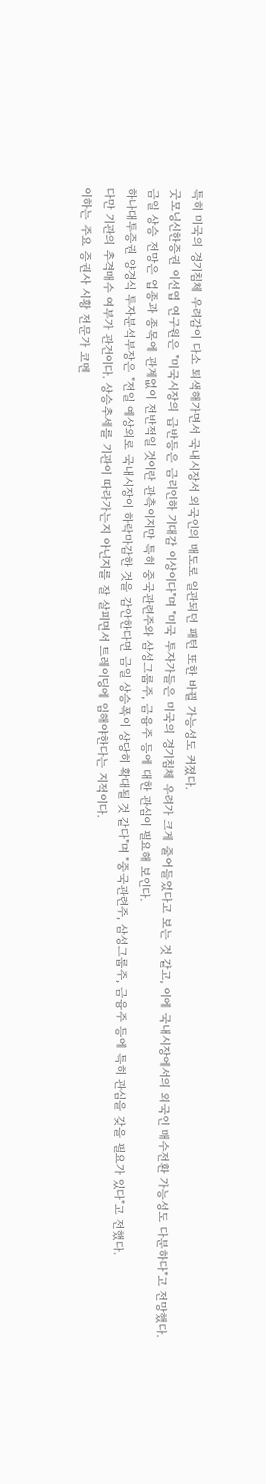특히 미국의 경기침체 우려감이 다소 퇴색해가면서 국내시장서 외국인의 매도로 일관되던 패턴 또한 바뀔 가능성도 커졌다.
굿모닝신한증권 이선엽 연구원은 "미국시장의 급반등은 금리인하 기대감 이상이다"며 "미국 투자가들은 미국의 경기침체 우려가 크게 줄어들었다고 보는 것 같고, 이에 국내시장에서의 외국인 매수전환 가능성도 다분하다"고 전망했다.
금일 상승 전망은 업종과 종목에 관계없이 전반적일 것이란 관측이지만 특히 중국관련주와 삼성그룹주, 금융주 등에 대한 관심이 필요해 보인다.
하나대투증권 양경식 투자분석부장은 "전일 예상외로 국내시장이 하락마감한 것을 감안한다면 금일 상승폭이 상당히 확대될 것 같다"며 "중국관련주, 삼성그룹주, 금융주 등에 특히 관심을 갖을 필요가 있다"고 전했다.
다만 기관의 추격매수 여부가 관건이다. 상승추세를 기관이 따라가는지 아닌지를 잘 살피면서 트레이딩에 임해야한다는 지적이다.
이하는 주요 증권사 시황 전문가 코멘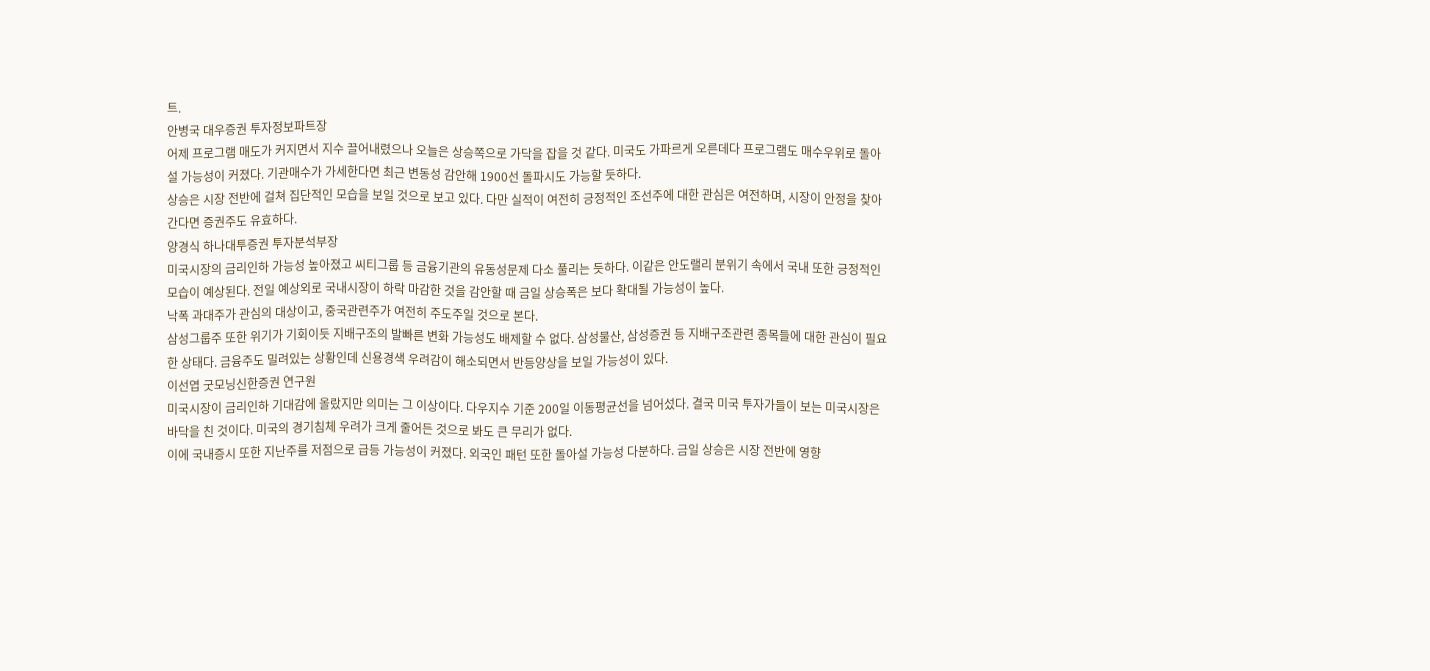트.
안병국 대우증권 투자정보파트장
어제 프로그램 매도가 커지면서 지수 끌어내렸으나 오늘은 상승쪽으로 가닥을 잡을 것 같다. 미국도 가파르게 오른데다 프로그램도 매수우위로 돌아설 가능성이 커졌다. 기관매수가 가세한다면 최근 변동성 감안해 1900선 돌파시도 가능할 듯하다.
상승은 시장 전반에 걸쳐 집단적인 모습을 보일 것으로 보고 있다. 다만 실적이 여전히 긍정적인 조선주에 대한 관심은 여전하며, 시장이 안정을 찾아간다면 증권주도 유효하다.
양경식 하나대투증권 투자분석부장
미국시장의 금리인하 가능성 높아졌고 씨티그룹 등 금융기관의 유동성문제 다소 풀리는 듯하다. 이같은 안도랠리 분위기 속에서 국내 또한 긍정적인 모습이 예상된다. 전일 예상외로 국내시장이 하락 마감한 것을 감안할 때 금일 상승폭은 보다 확대될 가능성이 높다.
낙폭 과대주가 관심의 대상이고, 중국관련주가 여전히 주도주일 것으로 본다.
삼성그룹주 또한 위기가 기회이듯 지배구조의 발빠른 변화 가능성도 배제할 수 없다. 삼성물산, 삼성증권 등 지배구조관련 종목들에 대한 관심이 필요한 상태다. 금융주도 밀려있는 상황인데 신용경색 우려감이 해소되면서 반등양상을 보일 가능성이 있다.
이선엽 굿모닝신한증권 연구원
미국시장이 금리인하 기대감에 올랐지만 의미는 그 이상이다. 다우지수 기준 200일 이동평균선을 넘어섰다. 결국 미국 투자가들이 보는 미국시장은 바닥을 친 것이다. 미국의 경기침체 우려가 크게 줄어든 것으로 봐도 큰 무리가 없다.
이에 국내증시 또한 지난주를 저점으로 급등 가능성이 커졌다. 외국인 패턴 또한 돌아설 가능성 다분하다. 금일 상승은 시장 전반에 영향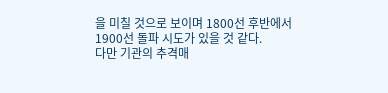을 미칠 것으로 보이며 1800선 후반에서 1900선 돌파 시도가 있을 것 같다.
다만 기관의 추격매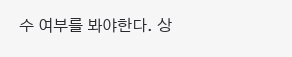수 여부를 봐야한다. 상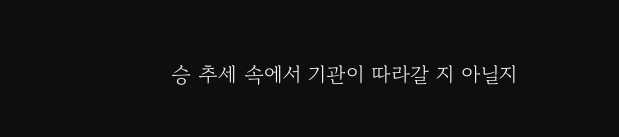승 추세 속에서 기관이 따라갈 지 아닐지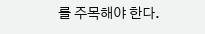를 주목해야 한다.